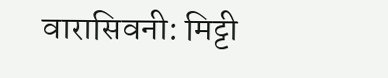वारासिवनी: मिट्टी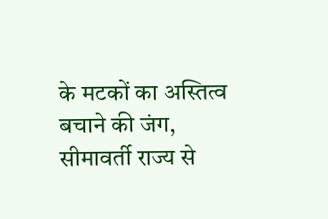के मटकों का अस्तित्व बचाने की जंग, सीमावर्ती राज्य से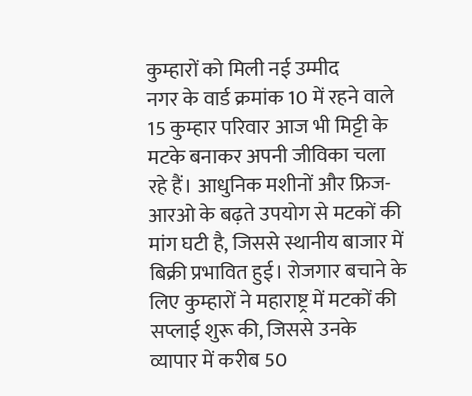कुम्हारों को मिली नई उम्मीद
नगर के वार्ड क्रमांक 10 में रहने वाले 15 कुम्हार परिवार आज भी मिट्टी के मटके बनाकर अपनी जीविका चला रहे हैं। आधुनिक मशीनों और फ्रिज-आरओ के बढ़ते उपयोग से मटकों की मांग घटी है, जिससे स्थानीय बाजार में बिक्री प्रभावित हुई। रोजगार बचाने के लिए कुम्हारों ने महाराष्ट्र में मटकों की सप्लाई शुरू की, जिससे उनके व्यापार में करीब 50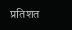प्रतिशत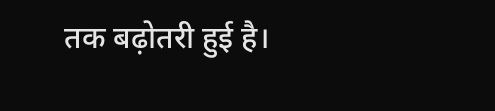तक बढ़ोतरी हुई है।